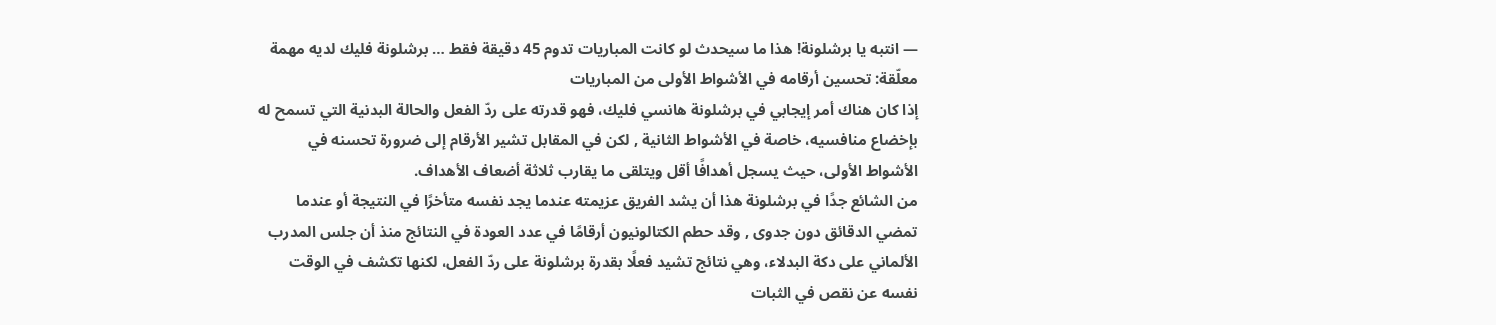— انتبه يا برشلونة! هذا ما سيحدث لو كانت المباريات تدوم 45 دقيقة فقط … برشلونة فليك لديه مهمة معلّقة: تحسين أرقامه في الأشواط الأولى من المباريات
إذا كان هناك أمر إيجابي في برشلونة هانسي فليك، فهو قدرته على ردّ الفعل والحالة البدنية التي تسمح له بإخضاع منافسيه، خاصة في الأشواط الثانية , لكن في المقابل تشير الأرقام إلى ضرورة تحسنه في الأشواط الأولى، حيث يسجل أهدافًا أقل ويتلقى ما يقارب ثلاثة أضعاف الأهداف.
من الشائع جدًا في برشلونة هذا أن يشد الفريق عزيمته عندما يجد نفسه متأخرًا في النتيجة أو عندما تمضي الدقائق دون جدوى , وقد حطم الكتالونيون أرقامًا في عدد العودة في النتائج منذ أن جلس المدرب الألماني على دكة البدلاء، وهي نتائج تشيد فعلًا بقدرة برشلونة على ردّ الفعل، لكنها تكشف في الوقت نفسه عن نقص في الثبات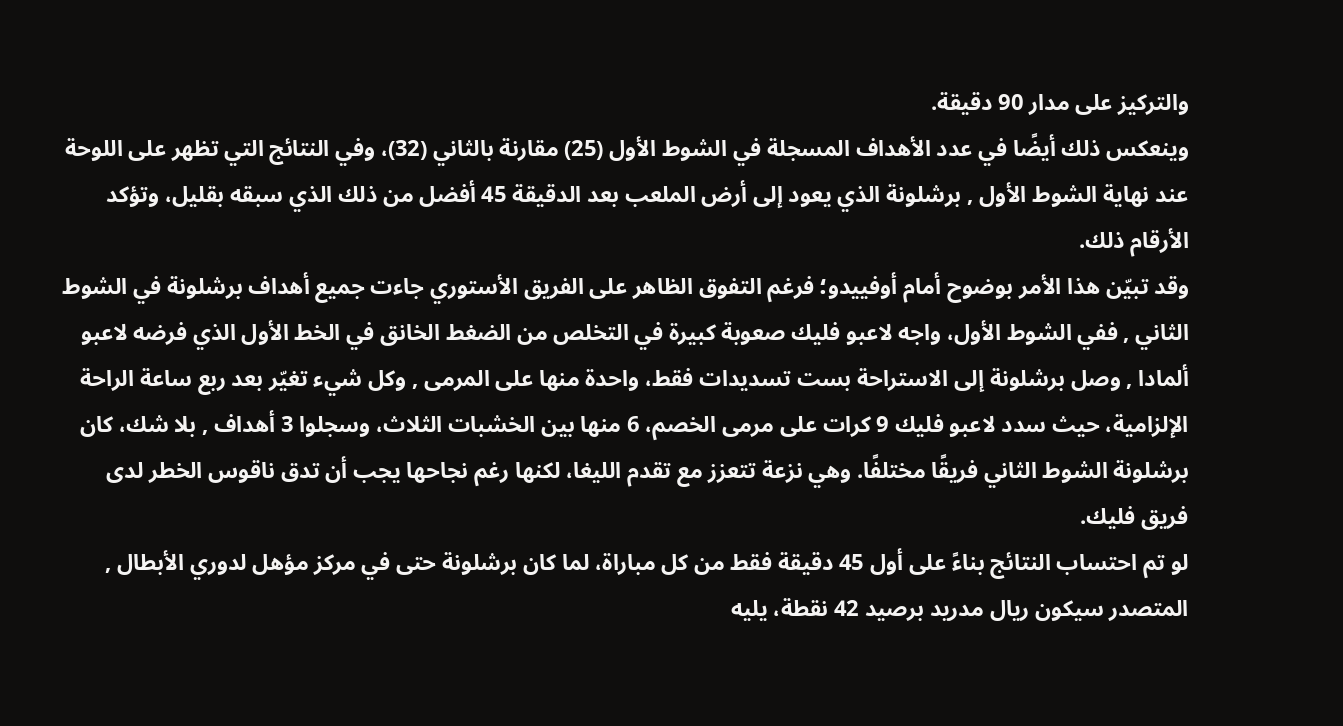والتركيز على مدار 90 دقيقة.
وينعكس ذلك أيضًا في عدد الأهداف المسجلة في الشوط الأول (25) مقارنة بالثاني (32)، وفي النتائج التي تظهر على اللوحة عند نهاية الشوط الأول , برشلونة الذي يعود إلى أرض الملعب بعد الدقيقة 45 أفضل من ذلك الذي سبقه بقليل، وتؤكد الأرقام ذلك.
وقد تبيّن هذا الأمر بوضوح أمام أوفييدو؛ فرغم التفوق الظاهر على الفريق الأستوري جاءت جميع أهداف برشلونة في الشوط الثاني , ففي الشوط الأول، واجه لاعبو فليك صعوبة كبيرة في التخلص من الضغط الخانق في الخط الأول الذي فرضه لاعبو ألمادا , وصل برشلونة إلى الاستراحة بست تسديدات فقط، واحدة منها على المرمى , وكل شيء تغيّر بعد ربع ساعة الراحة الإلزامية، حيث سدد لاعبو فليك 9 كرات على مرمى الخصم، 6 منها بين الخشبات الثلاث، وسجلوا 3 أهداف , بلا شك، كان برشلونة الشوط الثاني فريقًا مختلفًا. وهي نزعة تتعزز مع تقدم الليغا، لكنها رغم نجاحها يجب أن تدق ناقوس الخطر لدى فريق فليك.
لو تم احتساب النتائج بناءً على أول 45 دقيقة فقط من كل مباراة، لما كان برشلونة حتى في مركز مؤهل لدوري الأبطال , المتصدر سيكون ريال مدريد برصيد 42 نقطة، يليه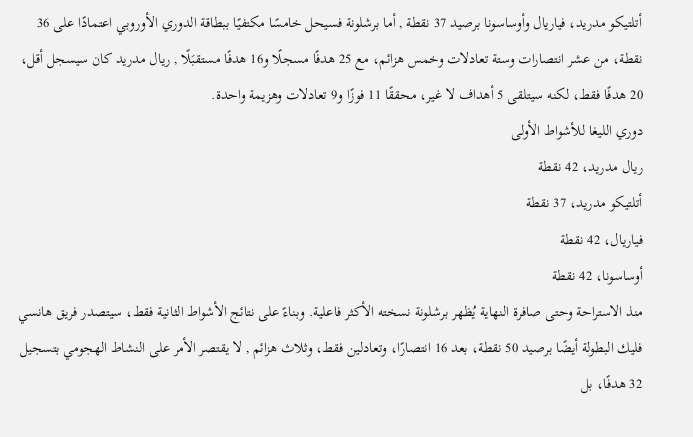أتلتيكو مدريد، فياريال وأوساسونا برصيد 37 نقطة , أما برشلونة فسيحل خامسًا مكتفيًا ببطاقة الدوري الأوروبي اعتمادًا على 36 نقطة، من عشر انتصارات وستة تعادلات وخمس هزائم، مع 25 هدفًا مسجلًا و16 هدفًا مستقبَلًا , ريال مدريد كان سيسجل أقل، 20 هدفًا فقط، لكنه سيتلقى 5 أهداف لا غير، محققًا 11 فوزًا و9 تعادلات وهزيمة واحدة.
دوري الليغا للأشواط الأولى
ريال مدريد، 42 نقطة
أتلتيكو مدريد، 37 نقطة
فياريال، 42 نقطة
أوساسونا، 42 نقطة
منذ الاستراحة وحتى صافرة النهاية يُظهر برشلونة نسخته الأكثر فاعلية. وبناءً على نتائج الأشواط الثانية فقط، سيتصدر فريق هانسي فليك البطولة أيضًا برصيد 50 نقطة، بعد 16 انتصارًا، وتعادلين فقط، وثلاث هزائم , لا يقتصر الأمر على النشاط الهجومي بتسجيل 32 هدفًا، بل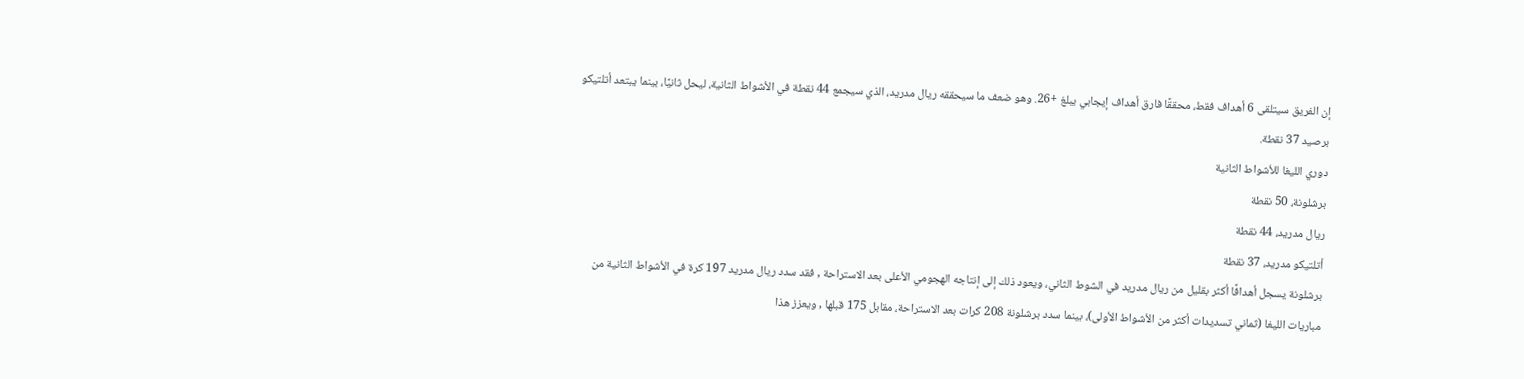إن الفريق سيتلقى 6 أهداف فقط، محققًا فارق أهداف إيجابي يبلغ +26. وهو ضعف ما سيحققه ريال مدريد، الذي سيجمع 44 نقطة في الأشواط الثانية، ليحل ثانيًا، بينما يبتعد أتلتيكو برصيد 37 نقطة.
دوري الليغا للأشواط الثانية
برشلونة، 50 نقطة
ريال مدريد، 44 نقطة
أتلتيكو مدريد، 37 نقطة
برشلونة يسجل أهدافًا أكثر بقليل من ريال مدريد في الشوط الثاني، ويعود ذلك إلى إنتاجه الهجومي الأعلى بعد الاستراحة , فقد سدد ريال مدريد 197 كرة في الأشواط الثانية من مباريات الليغا (ثماني تسديدات أكثر من الأشواط الأولى)، بينما سدد برشلونة 208 كرات بعد الاستراحة، مقابل 175 قبلها , ويعزز هذا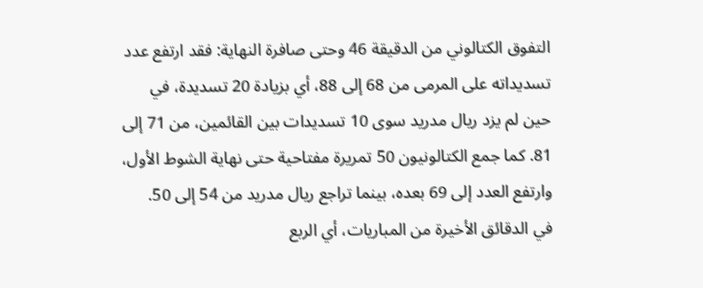التفوق الكتالوني من الدقيقة 46 وحتى صافرة النهاية: فقد ارتفع عدد تسديداته على المرمى من 68 إلى 88، أي بزيادة 20 تسديدة، في حين لم يزد ريال مدريد سوى 10 تسديدات بين القائمين، من 71 إلى 81. كما جمع الكتالونيون 50 تمريرة مفتاحية حتى نهاية الشوط الأول، وارتفع العدد إلى 69 بعده، بينما تراجع ريال مدريد من 54 إلى 50.
في الدقائق الأخيرة من المباريات، أي الربع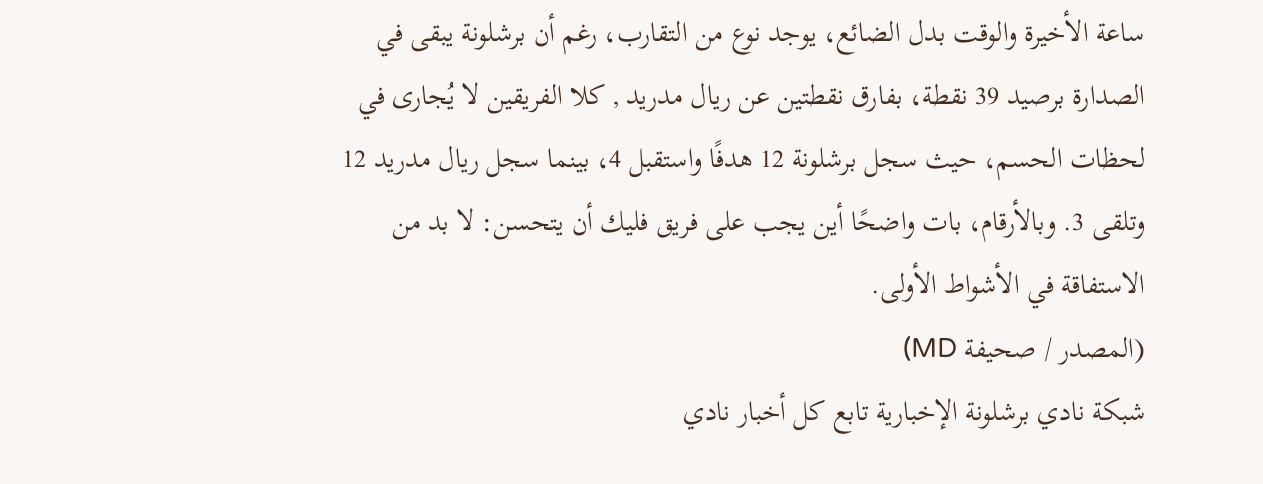ساعة الأخيرة والوقت بدل الضائع، يوجد نوع من التقارب، رغم أن برشلونة يبقى في الصدارة برصيد 39 نقطة، بفارق نقطتين عن ريال مدريد , كلا الفريقين لا يُجارى في لحظات الحسم، حيث سجل برشلونة 12 هدفًا واستقبل 4، بينما سجل ريال مدريد 12 وتلقى 3. وبالأرقام، بات واضحًا أين يجب على فريق فليك أن يتحسن: لا بد من الاستفاقة في الأشواط الأولى.
(المصدر / صحيفة MD)
شبكة نادي برشلونة الإخبارية تابع كل أخبار نادي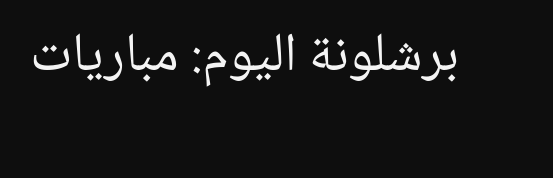برشلونة اليوم: مباريات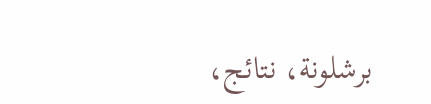برشلونة، نتائج،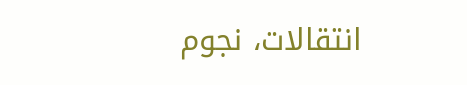انتقالات، نجوم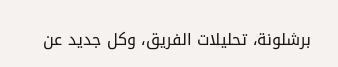برشلونة، تحليلات الفريق، وكل جديد عن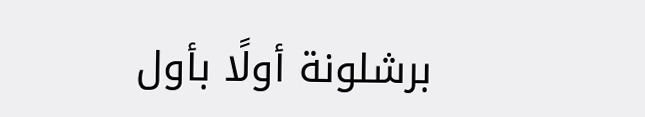برشلونة أولًا بأول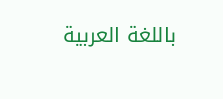باللغة العربية